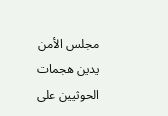مجلس الأمن يدين هجمات الحوثيين على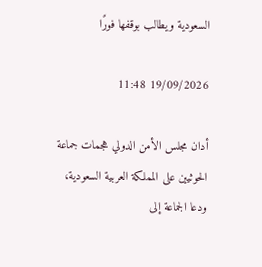السعودية ويطالب بوقفها فورًا

19/09/2026 11:48

أدان مجلس الأمن الدولي هجمات جماعة الحوثيين على المملكة العربية السعودية، ودعا الجماعة إلى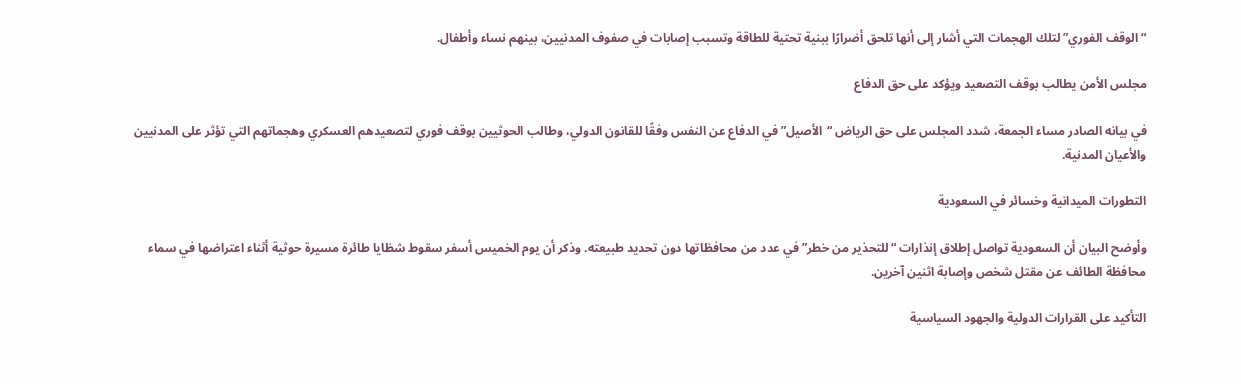“الوقف الفوري” لتلك الهجمات التي أشار إلى أنها تلحق أضرارًا ببنية تحتية للطاقة وتسبب إصابات في صفوف المدنيين، بينهم نساء وأطفال.

مجلس الأمن يطالب بوقف التصعيد ويؤكد على حق الدفاع

في بيانه الصادر مساء الجمعة، شدد المجلس على حق الرياض “الأصيل” في الدفاع عن النفس وفقًا للقانون الدولي، وطالب الحوثيين بوقف فوري لتصعيدهم العسكري وهجماتهم التي تؤثر على المدنيين والأعيان المدنية.

التطورات الميدانية وخسائر في السعودية

وأوضح البيان أن السعودية تواصل إطلاق إنذارات “للتحذير من خطر” في عدد من محافظاتها دون تحديد طبيعته. وذكر أن يوم الخميس أسفر سقوط شظايا طائرة مسيرة حوثية أثناء اعتراضها في سماء محافظة الطائف عن مقتل شخص وإصابة اثنين آخرين.

التأكيد على القرارات الدولية والجهود السياسية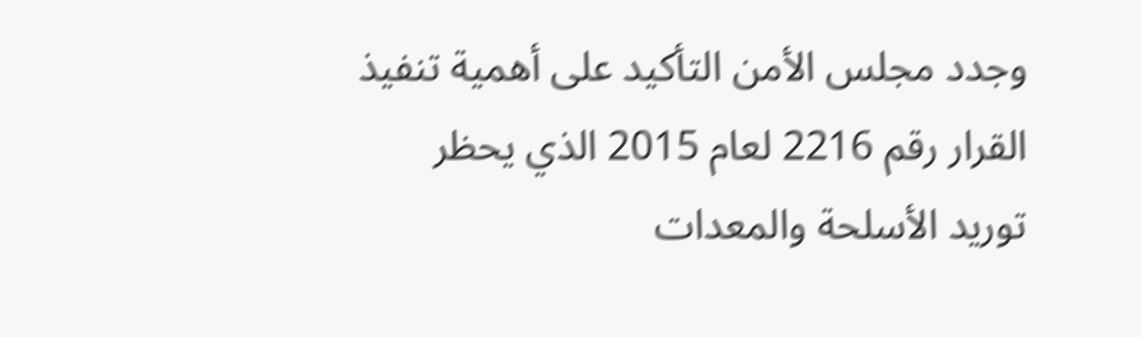وجدد مجلس الأمن التأكيد على أهمية تنفيذ القرار رقم 2216 لعام 2015 الذي يحظر توريد الأسلحة والمعدات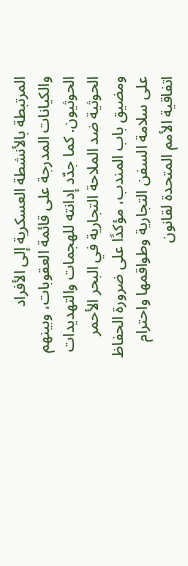المرتبطة بالأنشطة العسكرية إلى الأفراد والكيانات المدرجة على قائمة العقوبات، وبينهم الحوثيون. كما جدّد إدانته للهجمات والتهديدات الحوثية ضد الملاحة التجارية في البحر الأحمر ومضيق باب المندب، مؤكدًا على ضرورة الحفاظ على سلامة السفن التجارية وطواقمها واحترام اتفاقية الأمم المتحدة لقانون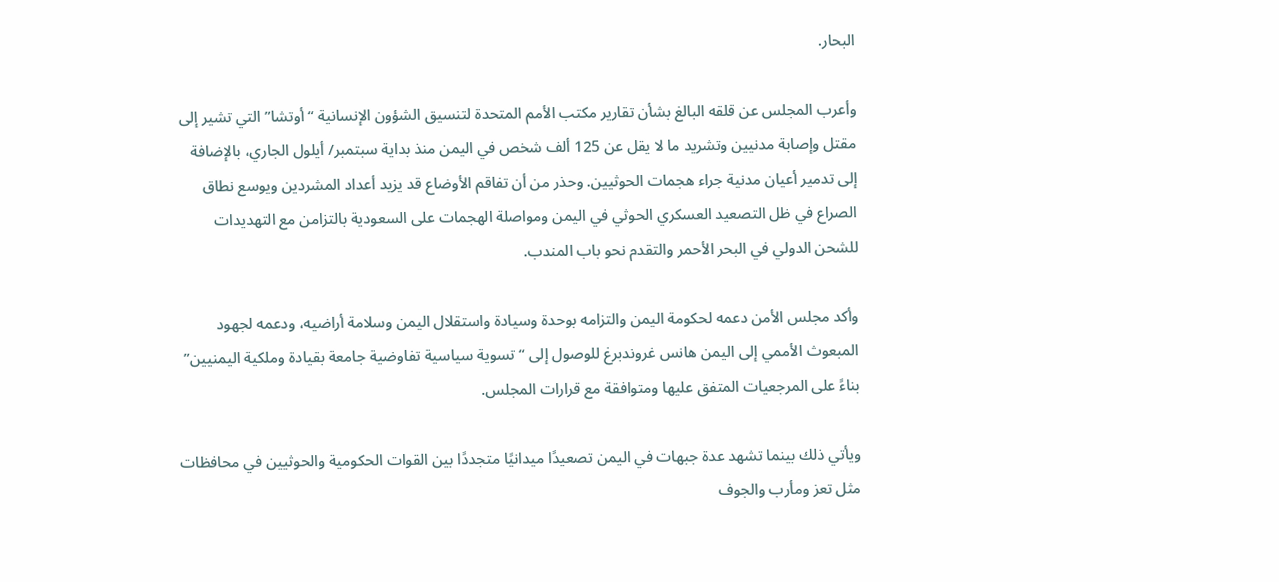البحار.

وأعرب المجلس عن قلقه البالغ بشأن تقارير مكتب الأمم المتحدة لتنسيق الشؤون الإنسانية “أوتشا” التي تشير إلى مقتل وإصابة مدنيين وتشريد ما لا يقل عن 125 ألف شخص في اليمن منذ بداية سبتمبر/ أيلول الجاري، بالإضافة إلى تدمير أعيان مدنية جراء هجمات الحوثيين. وحذر من أن تفاقم الأوضاع قد يزيد أعداد المشردين ويوسع نطاق الصراع في ظل التصعيد العسكري الحوثي في اليمن ومواصلة الهجمات على السعودية بالتزامن مع التهديدات للشحن الدولي في البحر الأحمر والتقدم نحو باب المندب.

وأكد مجلس الأمن دعمه لحكومة اليمن والتزامه بوحدة وسيادة واستقلال اليمن وسلامة أراضيه، ودعمه لجهود المبعوث الأممي إلى اليمن هانس غروندبرغ للوصول إلى “تسوية سياسية تفاوضية جامعة بقيادة وملكية اليمنيين” بناءً على المرجعيات المتفق عليها ومتوافقة مع قرارات المجلس.

ويأتي ذلك بينما تشهد عدة جبهات في اليمن تصعيدًا ميدانيًا متجددًا بين القوات الحكومية والحوثيين في محافظات مثل تعز ومأرب والجوف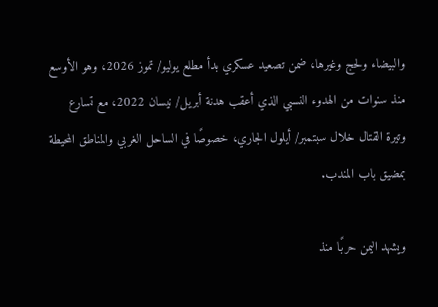والبيضاء ولحج وغيرها، ضمن تصعيد عسكري بدأ مطلع يوليو/ تموز 2026، وهو الأوسع منذ سنوات من الهدوء النسبي الذي أعقب هدنة أبريل/ نيسان 2022، مع تسارع وتيرة القتال خلال سبتمبر/ أيلول الجاري، خصوصًا في الساحل الغربي والمناطق المحيطة بمضيق باب المندب.

ويشهد اليمن حربًا منذ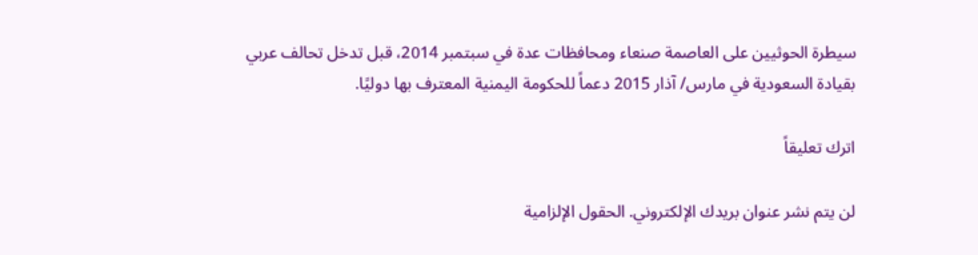سيطرة الحوثيين على العاصمة صنعاء ومحافظات عدة في سبتمبر 2014، قبل تدخل تحالف عربي بقيادة السعودية في مارس/ آذار 2015 دعماً للحكومة اليمنية المعترف بها دوليًا.

اترك تعليقاً

لن يتم نشر عنوان بريدك الإلكتروني. الحقول الإلزامية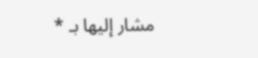مشار إليها بـ *